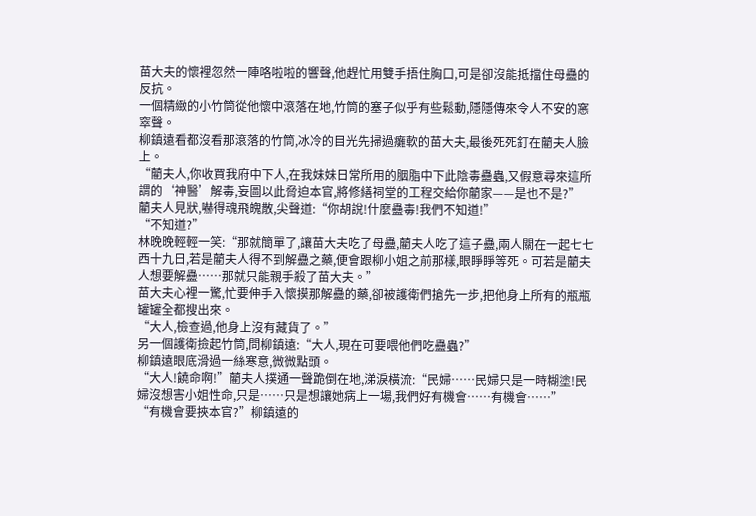苗大夫的懷裡忽然一陣咯啦啦的響聲,他趕忙用雙手捂住胸口,可是卻沒能抵擋住母蠱的反抗。
一個精緻的小竹筒從他懷中滾落在地,竹筒的塞子似乎有些鬆動,隱隱傳來令人不安的窸窣聲。
柳鎮遠看都沒看那滾落的竹筒,冰冷的目光先掃過癱軟的苗大夫,最後死死釘在藺夫人臉上。
“藺夫人,你收買我府中下人,在我妹妹日常所用的胭脂中下此陰毒蠱蟲,又假意尋來這所謂的‘神醫’解毒,妄圖以此脅迫本官,將修繕祠堂的工程交給你藺家——是也不是?”
藺夫人見狀,嚇得魂飛魄散,尖聲道:“你胡說!什麼蠱毒!我們不知道!”
“不知道?”
林晚晚輕輕一笑:“那就簡單了,讓苗大夫吃了母蠱,藺夫人吃了這子蠱,兩人關在一起七七西十九日,若是藺夫人得不到解蠱之藥,便會跟柳小姐之前那樣,眼睜睜等死。可若是藺夫人想要解蠱……那就只能親手殺了苗大夫。”
苗大夫心裡一驚,忙要伸手入懷摸那解蠱的藥,卻被護衛們搶先一步,把他身上所有的瓶瓶罐罐全都搜出來。
“大人,檢查過,他身上沒有藏貨了。”
另一個護衛撿起竹筒,問柳鎮遠:“大人,現在可要喂他們吃蠱蟲?”
柳鎮遠眼底滑過一絲寒意,微微點頭。
“大人!饒命啊!”藺夫人撲通一聲跪倒在地,涕淚橫流:“民婦……民婦只是一時糊塗!民婦沒想害小姐性命,只是……只是想讓她病上一場,我們好有機會……有機會……”
“有機會要挾本官?”柳鎮遠的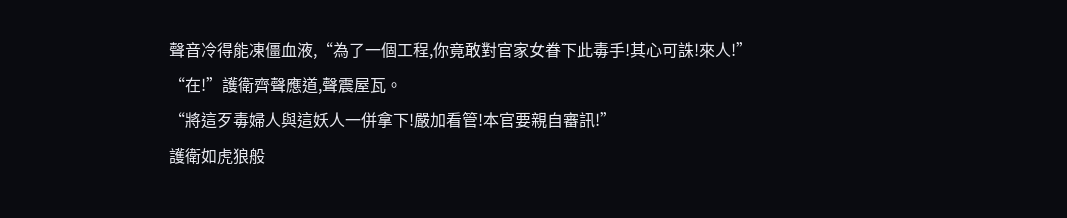聲音冷得能凍僵血液,“為了一個工程,你竟敢對官家女眷下此毒手!其心可誅!來人!”
“在!”護衛齊聲應道,聲震屋瓦。
“將這歹毒婦人與這妖人一併拿下!嚴加看管!本官要親自審訊!”
護衛如虎狼般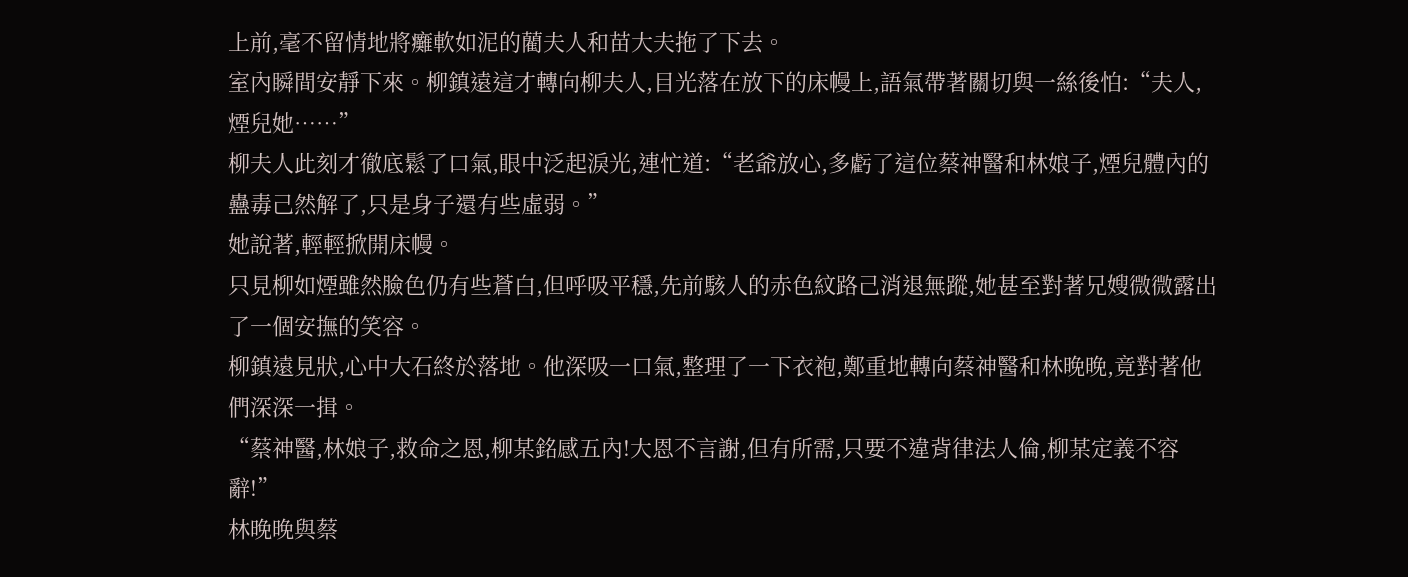上前,毫不留情地將癱軟如泥的藺夫人和苗大夫拖了下去。
室內瞬間安靜下來。柳鎮遠這才轉向柳夫人,目光落在放下的床幔上,語氣帶著關切與一絲後怕:“夫人,煙兒她……”
柳夫人此刻才徹底鬆了口氣,眼中泛起淚光,連忙道:“老爺放心,多虧了這位蔡神醫和林娘子,煙兒體內的蠱毒己然解了,只是身子還有些虛弱。”
她說著,輕輕掀開床幔。
只見柳如煙雖然臉色仍有些蒼白,但呼吸平穩,先前駭人的赤色紋路己消退無蹤,她甚至對著兄嫂微微露出了一個安撫的笑容。
柳鎮遠見狀,心中大石終於落地。他深吸一口氣,整理了一下衣袍,鄭重地轉向蔡神醫和林晚晚,竟對著他們深深一揖。
“蔡神醫,林娘子,救命之恩,柳某銘感五內!大恩不言謝,但有所需,只要不違背律法人倫,柳某定義不容辭!”
林晚晚與蔡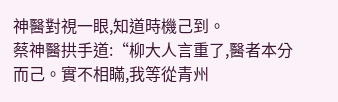神醫對視一眼,知道時機己到。
蔡神醫拱手道:“柳大人言重了,醫者本分而己。實不相瞞,我等從青州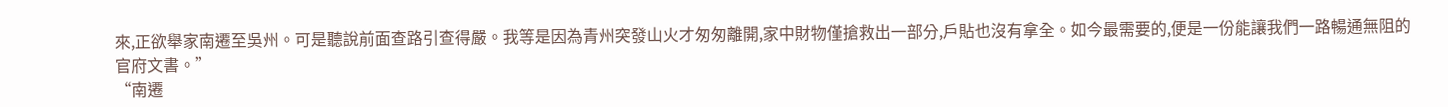來,正欲舉家南遷至吳州。可是聽說前面查路引查得嚴。我等是因為青州突發山火才匆匆離開,家中財物僅搶救出一部分,戶貼也沒有拿全。如今最需要的,便是一份能讓我們一路暢通無阻的官府文書。”
“南遷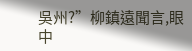吳州?”柳鎮遠聞言,眼中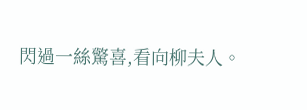閃過一絲驚喜,看向柳夫人。